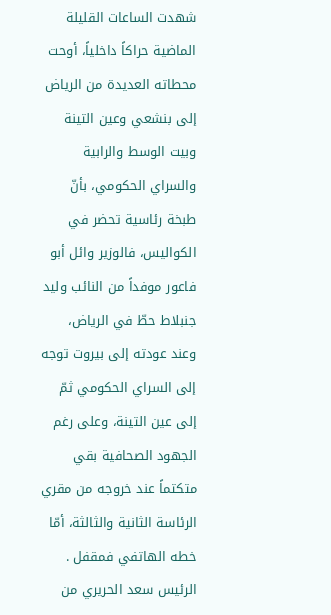شهدت الساعات القليلة الماضية حراكاً داخلياً، أوحت محطاته العديدة من الرياض إلى بنشعي وعين التينة وبيت الوسط والرابية والسراي الحكومي، بأنّ طبخة رئاسية تحضر في الكواليس، فالوزير وائل أبو فاعور موفداً من النائب وليد جنبلاط حطّ في الرياض، وعند عودته إلى بيروت توجه إلى السراي الحكومي ثمّ إلى عين التينة، وعلى رغم الجهود الصحافية بقي متكتماً عند خروجه من مقري الرئاسة الثانية والثالثة، أمّا خطه الهاتفي فمقفل .
الرئيس سعد الحريري من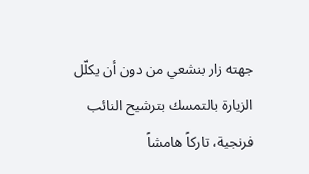جهته زار بنشعي من دون أن يكلّل الزيارة بالتمسك بترشيح النائب فرنجية، تاركاً هامشاً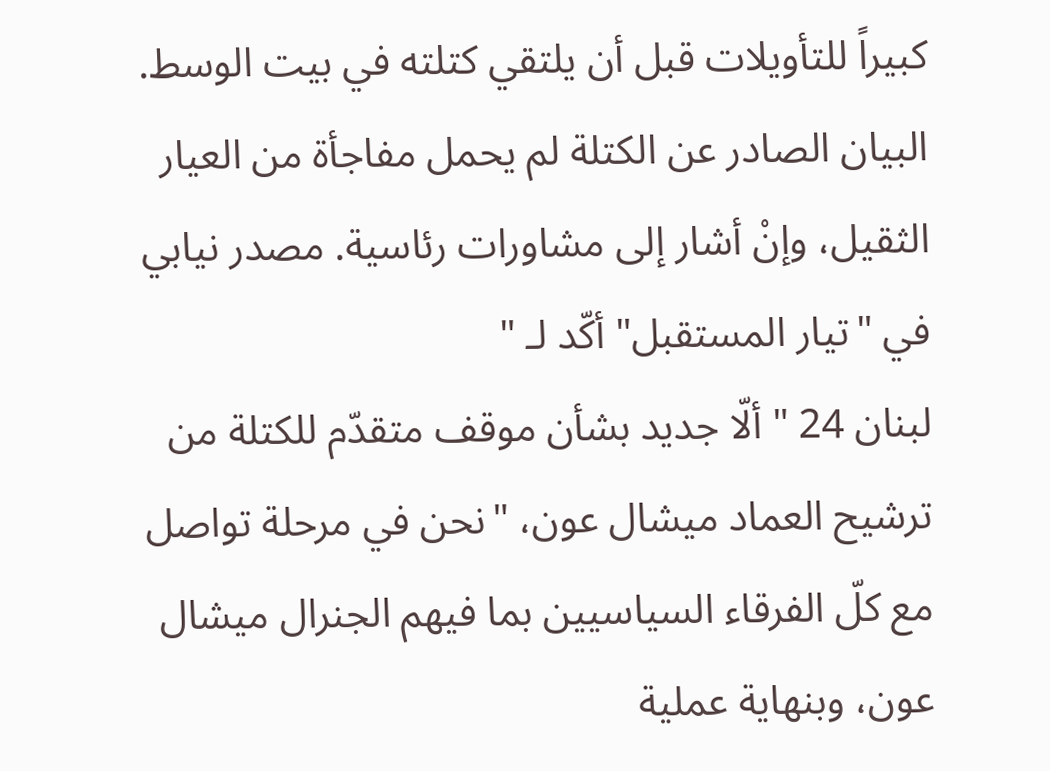كبيراً للتأويلات قبل أن يلتقي كتلته في بيت الوسط. البيان الصادر عن الكتلة لم يحمل مفاجأة من العيار الثقيل، وإنْ أشار إلى مشاورات رئاسية. مصدر نيابي في "تيار المستقبل" أكّد لـ "
لبنان 24 " ألّا جديد بشأن موقف متقدّم للكتلة من ترشيح العماد ميشال عون، "نحن في مرحلة تواصل مع كلّ الفرقاء السياسيين بما فيهم الجنرال ميشال عون، وبنهاية عملية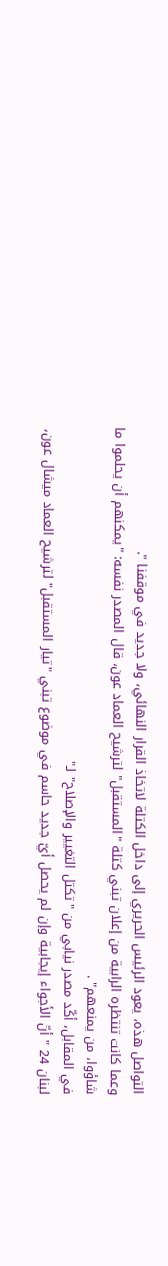التواصل هذه، يعود الرئيس الحريري إلى داخل الكتلة لاتخاذ القرار النهائي، ولا جديد في موقفنا ".
وعما كانت تنتظره الرابية من إعلان تبني كتلة "المستقبل" لترشيح العماد عون، قال المصدر نفسه: "يمكنهم أن يحلموا ما شاؤوا، من يمنعهم" .
في المقابل، أكّد مصدر نيابي من "تكتل التغيير والإصلاح" لـ"
لبنان 24 " أنّ الأجواء إيجابية وإن لم يحصل أيّ جديد حاسم في موضوع تبني "تيار المستقبل" لترشيح العماد ميشال عون،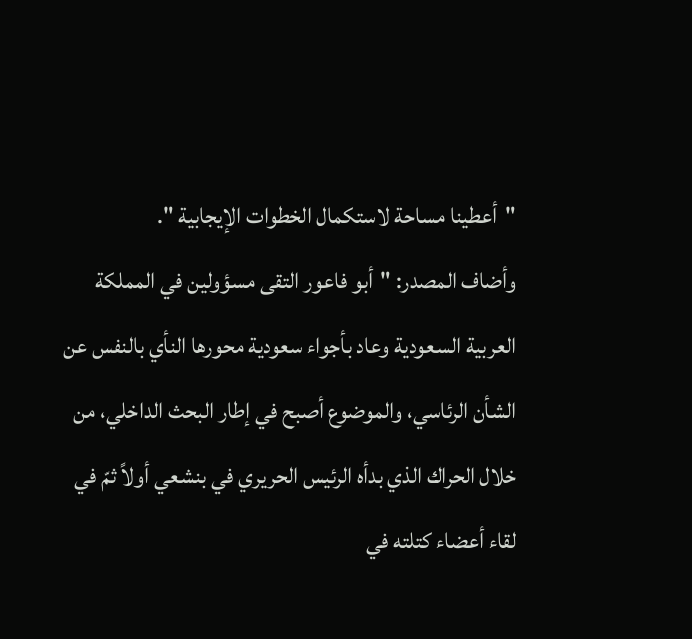"أعطينا مساحة لاستكمال الخطوات الإيجابية ".
وأضاف المصدر: "أبو فاعور التقى مسؤولين في المملكة العربية السعودية وعاد بأجواء سعودية محورها النأي بالنفس عن الشأن الرئاسي، والموضوع أصبح في إطار البحث الداخلي، من خلال الحراك الذي بدأه الرئيس الحريري في بنشعي أولاً ثمّ في لقاء أعضاء كتلته في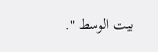بيت الوسط ".